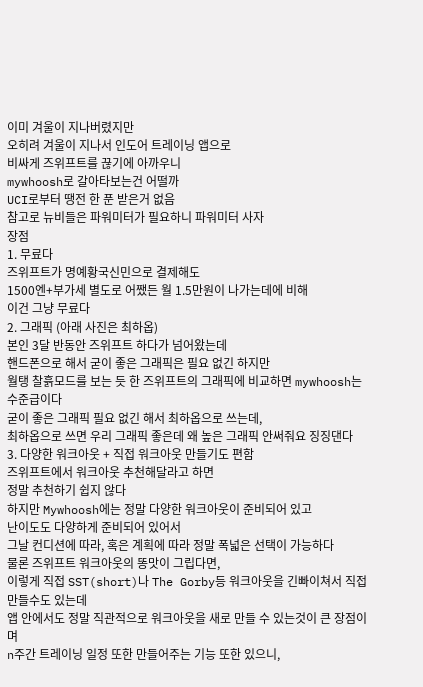이미 겨울이 지나버렸지만
오히려 겨울이 지나서 인도어 트레이닝 앱으로
비싸게 즈위프트를 끊기에 아까우니
mywhoosh로 갈아타보는건 어떨까
UCI로부터 땡전 한 푼 받은거 없음
참고로 뉴비들은 파워미터가 필요하니 파워미터 사자
장점
1. 무료다
즈위프트가 명예황국신민으로 결제해도
1500엔+부가세 별도로 어쨌든 월 1.5만원이 나가는데에 비해
이건 그냥 무료다
2. 그래픽 (아래 사진은 최하옵)
본인 3달 반동안 즈위프트 하다가 넘어왔는데
핸드폰으로 해서 굳이 좋은 그래픽은 필요 없긴 하지만
월탱 찰흙모드를 보는 듯 한 즈위프트의 그래픽에 비교하면 mywhoosh는 수준급이다
굳이 좋은 그래픽 필요 없긴 해서 최하옵으로 쓰는데,
최하옵으로 쓰면 우리 그래픽 좋은데 왜 높은 그래픽 안써줘요 징징댄다
3. 다양한 워크아웃 + 직접 워크아웃 만들기도 편함
즈위프트에서 워크아웃 추천해달라고 하면
정말 추천하기 쉽지 않다
하지만 Mywhoosh에는 정말 다양한 워크아웃이 준비되어 있고
난이도도 다양하게 준비되어 있어서
그날 컨디션에 따라, 혹은 계획에 따라 정말 폭넓은 선택이 가능하다
물론 즈위프트 워크아웃의 똥맛이 그립다면,
이렇게 직접 SST(short)나 The Gorby등 워크아웃을 긴빠이쳐서 직접 만들수도 있는데
앱 안에서도 정말 직관적으로 워크아웃을 새로 만들 수 있는것이 큰 장점이며
n주간 트레이닝 일정 또한 만들어주는 기능 또한 있으니,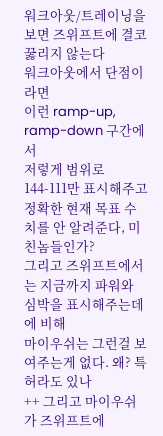워크아웃/트레이닝을 보면 즈위프트에 결코 꿇리지 않는다
워크아웃에서 단점이라면
이런 ramp-up, ramp-down 구간에서
저렇게 범위로 144-111만 표시해주고
정확한 현재 목표 수치를 안 알려준다, 미친놈들인가?
그리고 즈위프트에서는 지금까지 파워와 심박을 표시해주는데에 비해
마이우쉬는 그런걸 보여주는게 없다. 왜? 특허라도 있나
++ 그리고 마이우쉬가 즈위프트에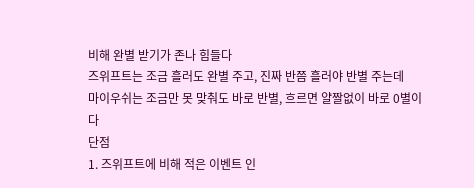비해 완별 받기가 존나 힘들다
즈위프트는 조금 흘러도 완별 주고, 진짜 반쯤 흘러야 반별 주는데
마이우쉬는 조금만 못 맞춰도 바로 반별, 흐르면 얄짤없이 바로 0별이다
단점
1. 즈위프트에 비해 적은 이벤트 인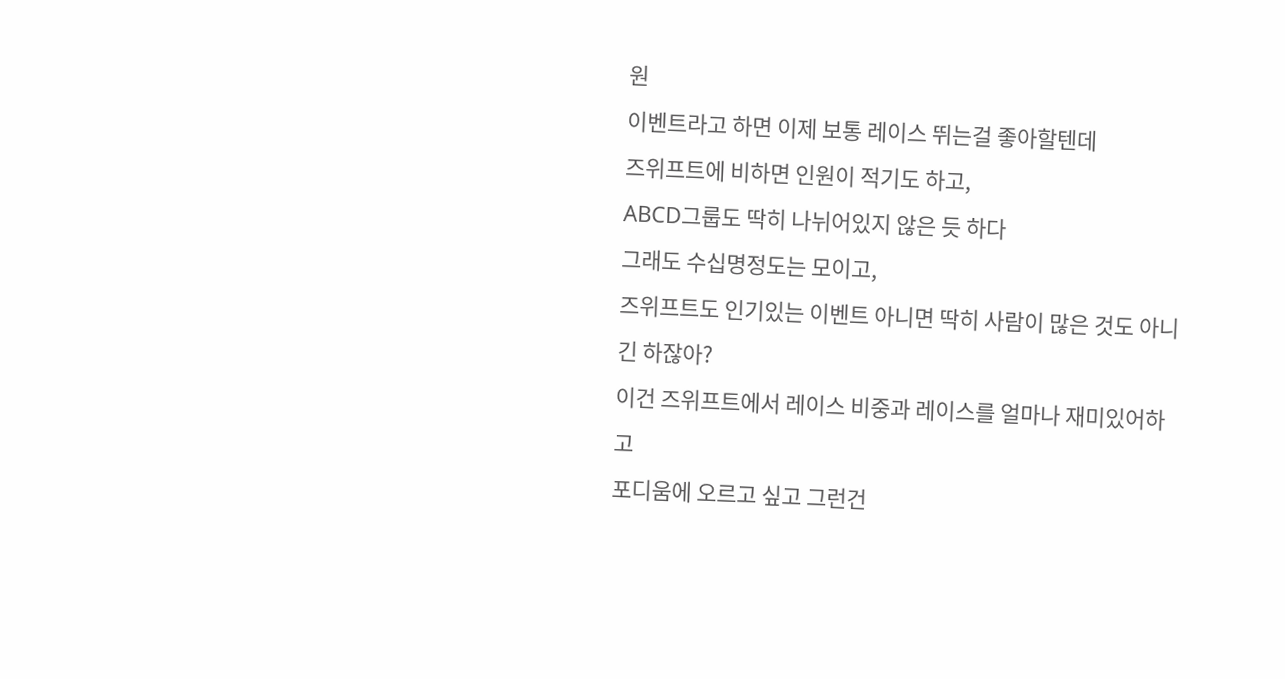원
이벤트라고 하면 이제 보통 레이스 뛰는걸 좋아할텐데
즈위프트에 비하면 인원이 적기도 하고,
ABCD그룹도 딱히 나뉘어있지 않은 듯 하다
그래도 수십명정도는 모이고,
즈위프트도 인기있는 이벤트 아니면 딱히 사람이 많은 것도 아니긴 하잖아?
이건 즈위프트에서 레이스 비중과 레이스를 얼마나 재미있어하고
포디움에 오르고 싶고 그런건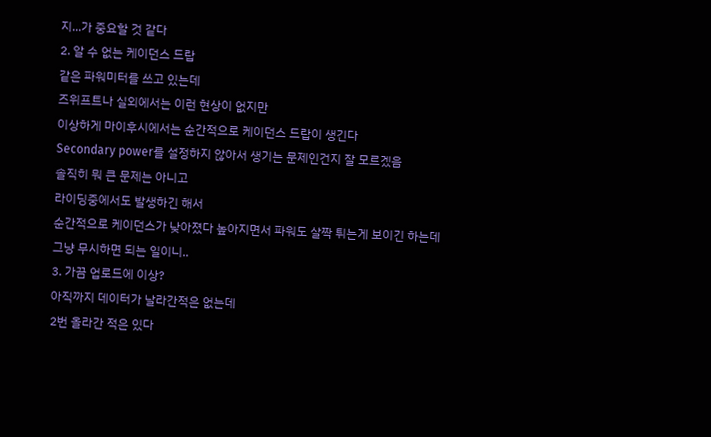지...가 중요할 것 같다
2. 알 수 없는 케이던스 드랍
같은 파워미터를 쓰고 있는데
즈위프트나 실외에서는 이런 현상이 없지만
이상하게 마이후시에서는 순간적으로 케이던스 드랍이 생긴다
Secondary power를 설정하지 않아서 생기는 문제인건지 잘 모르겠음
솔직히 뭐 큰 문제는 아니고
라이딩중에서도 발생하긴 해서
순간적으로 케이던스가 낮아졌다 높아지면서 파워도 살짝 튀는게 보이긴 하는데
그냥 무시하면 되는 일이니..
3. 가끔 업로드에 이상?
아직까지 데이터가 날라간적은 없는데
2번 올라간 적은 있다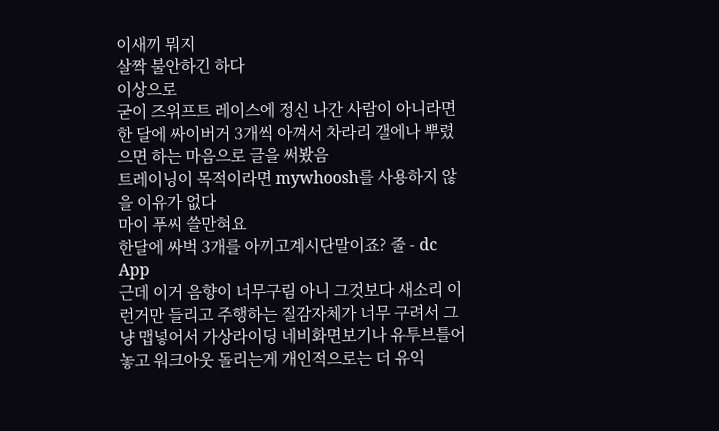이새끼 뭐지
살짝 불안하긴 하다
이상으로
굳이 즈위프트 레이스에 정신 나간 사람이 아니라면
한 달에 싸이버거 3개씩 아껴서 차라리 갤에나 뿌렸으면 하는 마음으로 글을 써봤음
트레이닝이 목적이라면 mywhoosh를 사용하지 않을 이유가 없다
마이 푸씨 쓸만혀요
한달에 싸벅 3개를 아끼고계시단말이죠? 줄 - dc App
근데 이거 음향이 너무구림 아니 그것보다 새소리 이런거만 들리고 주행하는 질감자체가 너무 구려서 그냥 맵넣어서 가상라이딩 네비화면보기나 유투브틀어놓고 워크아웃 돌리는게 개인적으로는 더 유익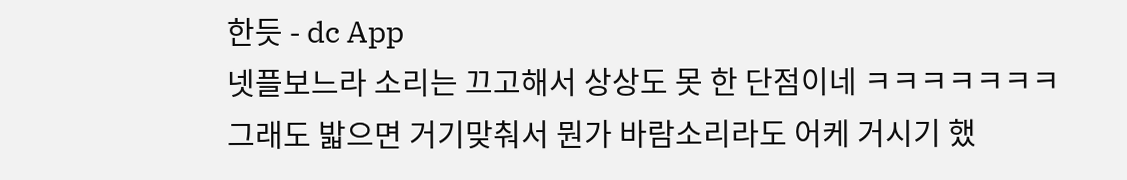한듯 - dc App
넷플보느라 소리는 끄고해서 상상도 못 한 단점이네 ㅋㅋㅋㅋㅋㅋㅋ
그래도 밟으면 거기맞춰서 뭔가 바람소리라도 어케 거시기 했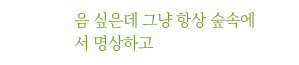음 싶은데 그냥 항상 숲속에서 명상하고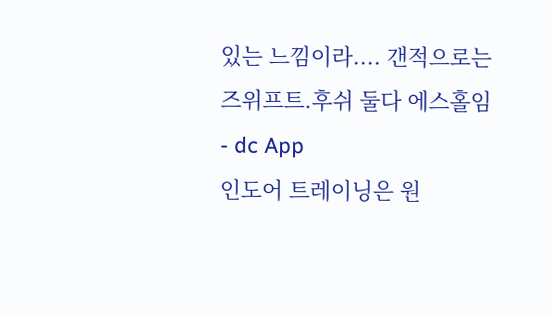있는 느낌이라.... 갠적으로는 즈위프트.후쉬 둘다 에스홀임 - dc App
인도어 트레이닝은 원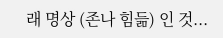래 명상 (존나 힘듦) 인 것...